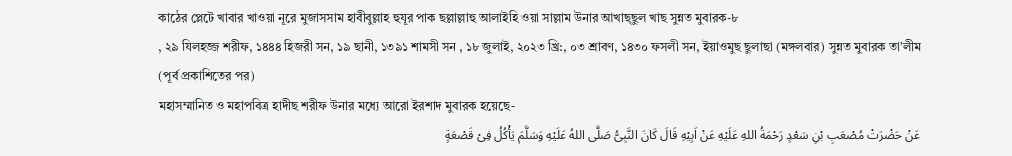কাঠের প্লেটে খাবার খাওয়া নূরে মুজাসসাম হাবীবুল্লাহ হুযূর পাক ছল্লাল্লাহু আলাইহি ওয়া সাল্লাম উনার আখাছ্ছুল খাছ সুন্নত মুবারক-৮
, ২৯ যিলহজ্জ শরীফ, ১৪৪৪ হিজরী সন, ১৯ ছানী, ১৩৯১ শামসী সন , ১৮ জুলাই, ২০২৩ খ্রি:, ০৩ শ্রাবণ, ১৪৩০ ফসলী সন, ইয়াওমুছ ছুলাছা (মঙ্গলবার) সুন্নত মুবারক তা’লীম
(পূর্ব প্রকাশিতের পর)
মহাসম্মানিত ও মহাপবিত্র হাদীছ শরীফ উনার মধ্যে আরো ইরশাদ মুবারক হয়েছে-
عَنْ حَضْرَتْ مُصْعَبِ بْنِ سَعْدٍ رَحْمَةُ اللهِ عَلَيْهِ عَنْ اَبِيْهِ قَالَ كَانَ النَّبِىُّ صَلَّى اللهُ عَلَيْهِ وَسَلَّمَ يَأْكُلُ فِىْ قَصْعَةٍ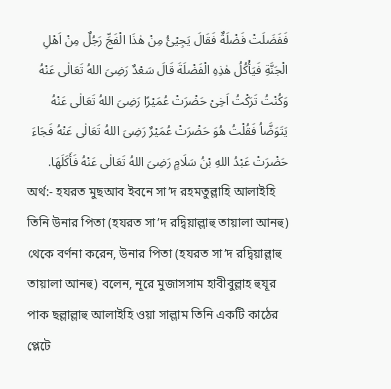فَفَضَلَتْ فَضْلَةٌ فَقَالَ يَجِيْئُ مِنْ هٰذَا الْفَجِّ رَجُلٌ مِنْ اَهْلِ الْجَنَّةِ فَيَأْكُلُ هٰذِهِ الْفَضْلَةَ قَالَ سَعْدٌ رَضِىَ اللهُ تَعَالٰى عَنْهُ وَكُنْتُ تَرَكْتُ اَخِىْ حَضْرَتْ عُمَيْرًا رَضِىَ اللهُ تَعَالٰى عَنْهُ يَتَوَضَّاُ فَقُلْتُ هُوَ حَضْرَتْ عُمَيْرٌ رَضِىَ اللهُ تَعَالٰى عَنْهُ فَجَاءَ حَضْرَتْ عَبْدُ اللهِ بْنُ سَلَامٍ رَضِىَ اللهُ تَعَالٰى عَنْهُ فَأَكَلَهَا.
অর্থ:- হযরত মুছআব ইবনে সা’দ রহমতুল্লাহি আলাইহি তিনি উনার পিতা (হযরত সা’দ রদ্বিয়াল্লাহু তায়ালা আনহু) থেকে বর্ণনা করেন, উনার পিতা (হযরত সা’দ রদ্বিয়াল্লাহু তায়ালা আনহু) বলেন, নূরে মুজাসসাম হাবীবুল্লাহ হুযূর পাক ছল্লাল্লাহু আলাইহি ওয়া সাল্লাম তিনি একটি কাঠের প্লেটে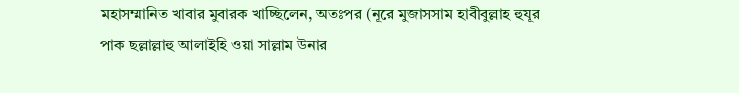মহাসম্মানিত খাবার মুবারক খাচ্ছিলেন, অতঃপর (নূরে মুজাসসাম হাবীবুল্লাহ হুযূর পাক ছল্লাল্লাহু আলাইহি ওয়া সাল্লাম উনার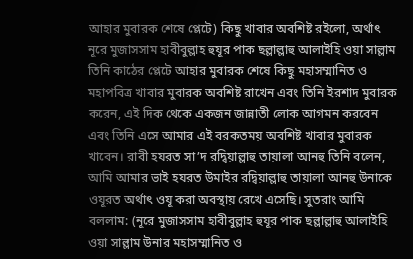আহার মুবারক শেষে প্লেটে) কিছু খাবার অবশিষ্ট রইলো, অর্থাৎ নূরে মুজাসসাম হাবীবুল্লাহ হুযূর পাক ছল্লাল্লাহু আলাইহি ওয়া সাল্লাম তিনি কাঠের প্লেটে আহার মুবারক শেষে কিছু মহাসম্মানিত ও মহাপবিত্র খাবার মুবারক অবশিষ্ট রাখেন এবং তিনি ইরশাদ মুবারক করেন, এই দিক থেকে একজন জান্নাতী লোক আগমন করবেন এবং তিনি এসে আমার এই বরকতময় অবশিষ্ট খাবার মুবারক খাবেন। রাবী হযরত সা’দ রদ্বিয়াল্লাহু তায়ালা আনহু তিনি বলেন, আমি আমার ভাই হযরত উমাইর রদ্বিয়াল্লাহু তায়ালা আনহু উনাকে ওযূরত অর্থাৎ ওযূ করা অবস্থায় রেখে এসেছি। সুতরাং আমি বললাম: (নূরে মুজাসসাম হাবীবুল্লাহ হুযূর পাক ছল্লাল্লাহু আলাইহি ওয়া সাল্লাম উনার মহাসম্মানিত ও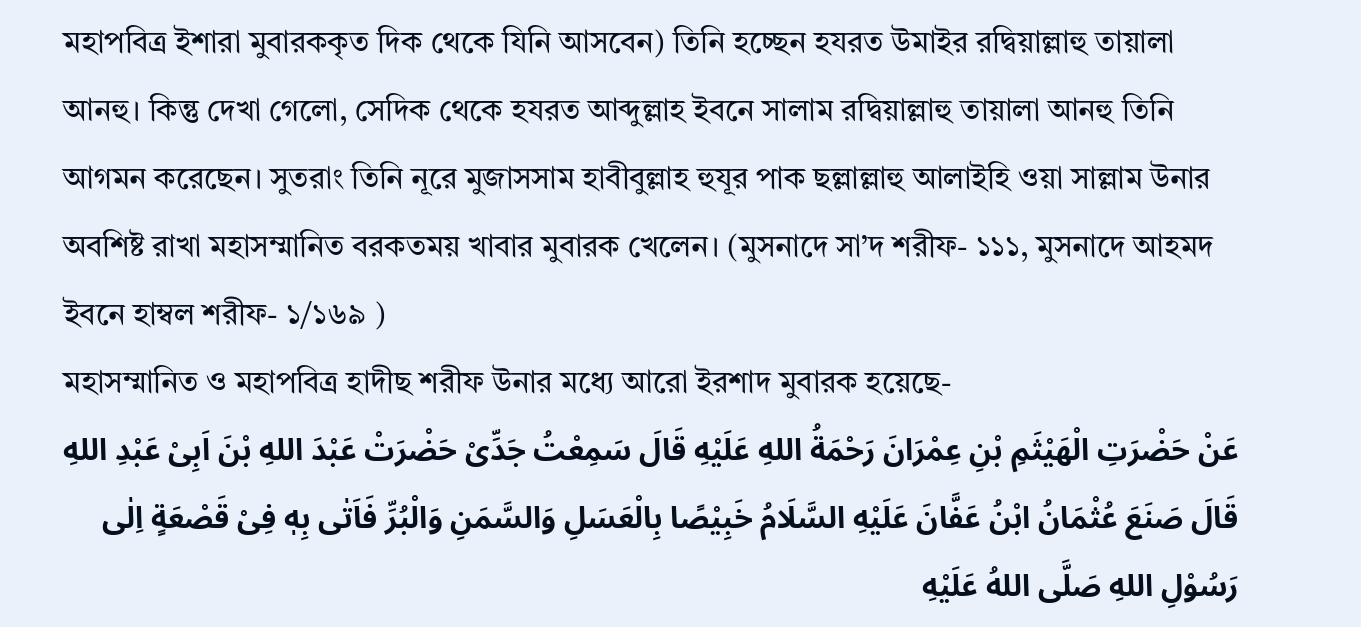মহাপবিত্র ইশারা মুবারককৃত দিক থেকে যিনি আসবেন) তিনি হচ্ছেন হযরত উমাইর রদ্বিয়াল্লাহু তায়ালা আনহু। কিন্তু দেখা গেলো, সেদিক থেকে হযরত আব্দুল্লাহ ইবনে সালাম রদ্বিয়াল্লাহু তায়ালা আনহু তিনি আগমন করেছেন। সুতরাং তিনি নূরে মুজাসসাম হাবীবুল্লাহ হুযূর পাক ছল্লাল্লাহু আলাইহি ওয়া সাল্লাম উনার অবশিষ্ট রাখা মহাসম্মানিত বরকতময় খাবার মুবারক খেলেন। (মুসনাদে সা’দ শরীফ- ১১১, মুসনাদে আহমদ ইবনে হাম্বল শরীফ- ১/১৬৯ )
মহাসম্মানিত ও মহাপবিত্র হাদীছ শরীফ উনার মধ্যে আরো ইরশাদ মুবারক হয়েছে-
عَنْ حَضْرَتِ الْهَيْثَمِ بْنِ عِمْرَانَ رَحْمَةُ اللهِ عَلَيْهِ قَالَ سَمِعْتُ جَدِّىْ حَضْرَتْ عَبْدَ اللهِ بْنَ اَبِىْ عَبْدِ اللهِ قَالَ صَنَعَ عُثْمَانُ ابْنُ عَفَّانَ عَلَيْهِ السَّلَامُ خَبِيْصًا بِالْعَسَلِ وَالسَّمَنِ وَالْبُرِّ فَاَتٰى بِهٖ فِىْ قَصْعَةٍ اِلٰى رَسُوْلِ اللهِ صَلَّى اللهُ عَلَيْهِ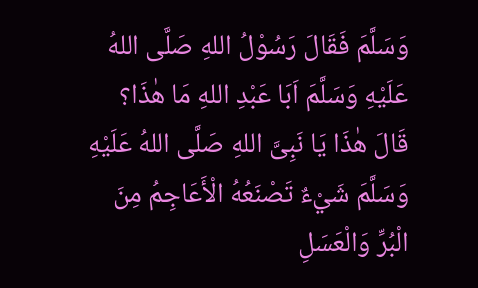وَسَلَّمَ فَقَالَ رَسُوْلُ اللهِ صَلَّى اللهُ عَلَيْهِ وَسَلَّمَ اَبَا عَبْدِ اللهِ مَا هٰذَا؟ قَالَ هٰذَا يَا نَبِىَّ اللهِ صَلَّى اللهُ عَلَيْهِ وَسَلَّمَ شَيْءٌ تَصْنَعُهُ الْأَعَاجِمُ مِنَ الْبُرِّ وَالْعَسَلِ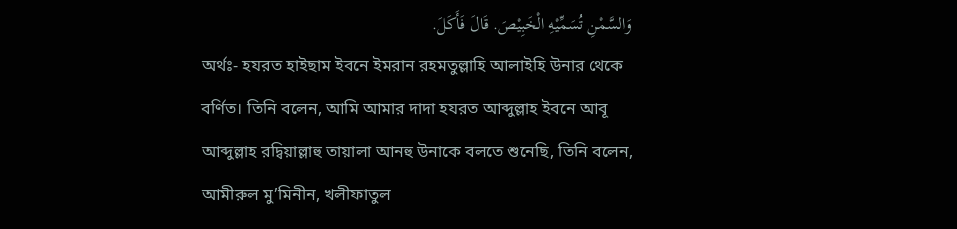وَالسَّمْنِ تُسَمِّيْهِ الْخَبِيْصَ. قَالَ فَأَكَلَ.
অর্থঃ- হযরত হাইছাম ইবনে ইমরান রহমতুল্লাহি আলাইহি উনার থেকে বর্ণিত। তিনি বলেন, আমি আমার দাদা হযরত আব্দুল্লাহ ইবনে আবূ আব্দুল্লাহ রদ্বিয়াল্লাহু তায়ালা আনহু উনাকে বলতে শুনেছি, তিনি বলেন, আমীরুল মু’মিনীন, খলীফাতুল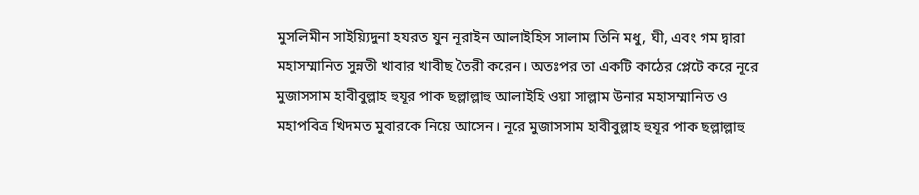মুসলিমীন সাইয়্যিদুনা হযরত যুন নূরাইন আলাইহিস সালাম তিনি মধু, ঘী, এবং গম দ্বারা মহাসম্মানিত সুন্নতী খাবার খাবীছ তৈরী করেন। অতঃপর তা একটি কাঠের প্লেটে করে নূরে মুজাসসাম হাবীবুল্লাহ হুযূর পাক ছল্লাল্লাহু আলাইহি ওয়া সাল্লাম উনার মহাসম্মানিত ও মহাপবিত্র খিদমত মুবারকে নিয়ে আসেন। নূরে মুজাসসাম হাবীবুল্লাহ হুযূর পাক ছল্লাল্লাহু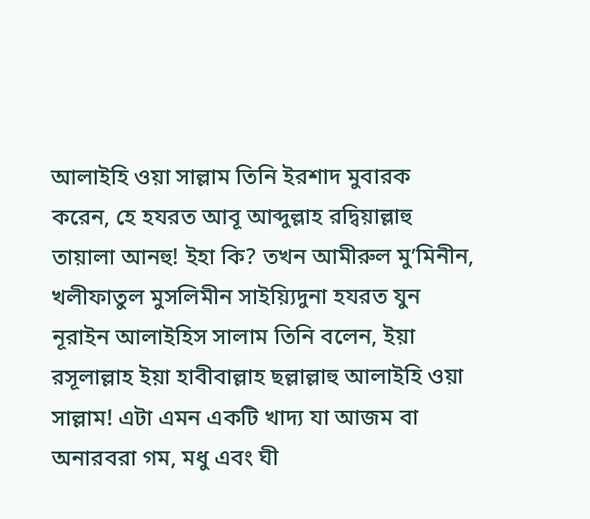আলাইহি ওয়া সাল্লাম তিনি ইরশাদ মুবারক করেন, হে হযরত আবূ আব্দুল্লাহ রদ্বিয়াল্লাহু তায়ালা আনহু! ইহা কি? তখন আমীরুল মু’মিনীন, খলীফাতুল মুসলিমীন সাইয়্যিদুনা হযরত যুন নূরাইন আলাইহিস সালাম তিনি বলেন, ইয়া রসূলাল্লাহ ইয়া হাবীবাল্লাহ ছল্লাল্লাহু আলাইহি ওয়া সাল্লাম! এটা এমন একটি খাদ্য যা আজম বা অনারবরা গম, মধু এবং ঘী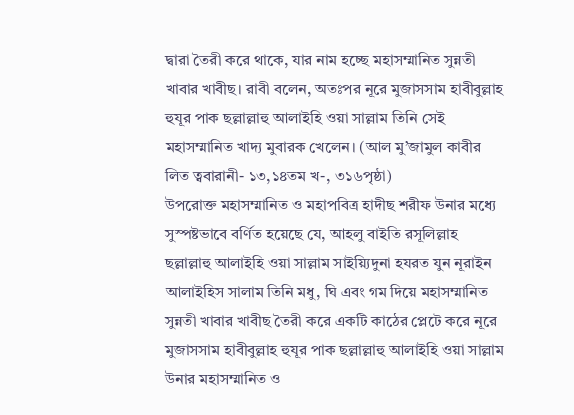দ্বারা তৈরী করে থাকে, যার নাম হচ্ছে মহাসম্মানিত সুন্নতী খাবার খাবীছ। রাবী বলেন, অতঃপর নূরে মুজাসসাম হাবীবুল্লাহ হুযূর পাক ছল্লাল্লাহু আলাইহি ওয়া সাল্লাম তিনি সেই মহাসম্মানিত খাদ্য মুবারক খেলেন। (আল মু’জামুল কাবীর লিত ত্ববারানী- ১৩,১৪তম খ-, ৩১৬পৃষ্ঠা)
উপরোক্ত মহাসম্মানিত ও মহাপবিত্র হাদীছ শরীফ উনার মধ্যে সুস্পষ্টভাবে বর্ণিত হয়েছে যে, আহলু বাইতি রসূলিল্লাহ ছল্লাল্লাহু আলাইহি ওয়া সাল্লাম সাইয়্যিদুনা হযরত যুন নূরাইন আলাইহিস সালাম তিনি মধু, ঘি এবং গম দিয়ে মহাসম্মানিত সুন্নতী খাবার খাবীছ তৈরী করে একটি কাঠের প্লেটে করে নূরে মুজাসসাম হাবীবুল্লাহ হুযূর পাক ছল্লাল্লাহু আলাইহি ওয়া সাল্লাম উনার মহাসম্মানিত ও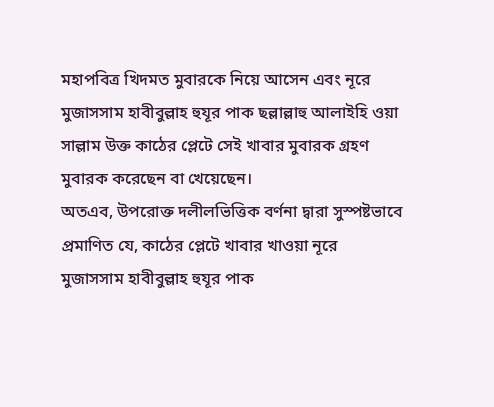মহাপবিত্র খিদমত মুবারকে নিয়ে আসেন এবং নূরে মুজাসসাম হাবীবুল্লাহ হুযূর পাক ছল্লাল্লাহু আলাইহি ওয়া সাল্লাম উক্ত কাঠের প্লেটে সেই খাবার মুবারক গ্রহণ মুবারক করেছেন বা খেয়েছেন।
অতএব, উপরোক্ত দলীলভিত্তিক বর্ণনা দ্বারা সুস্পষ্টভাবে প্রমাণিত যে, কাঠের প্লেটে খাবার খাওয়া নূরে মুজাসসাম হাবীবুল্লাহ হুযূর পাক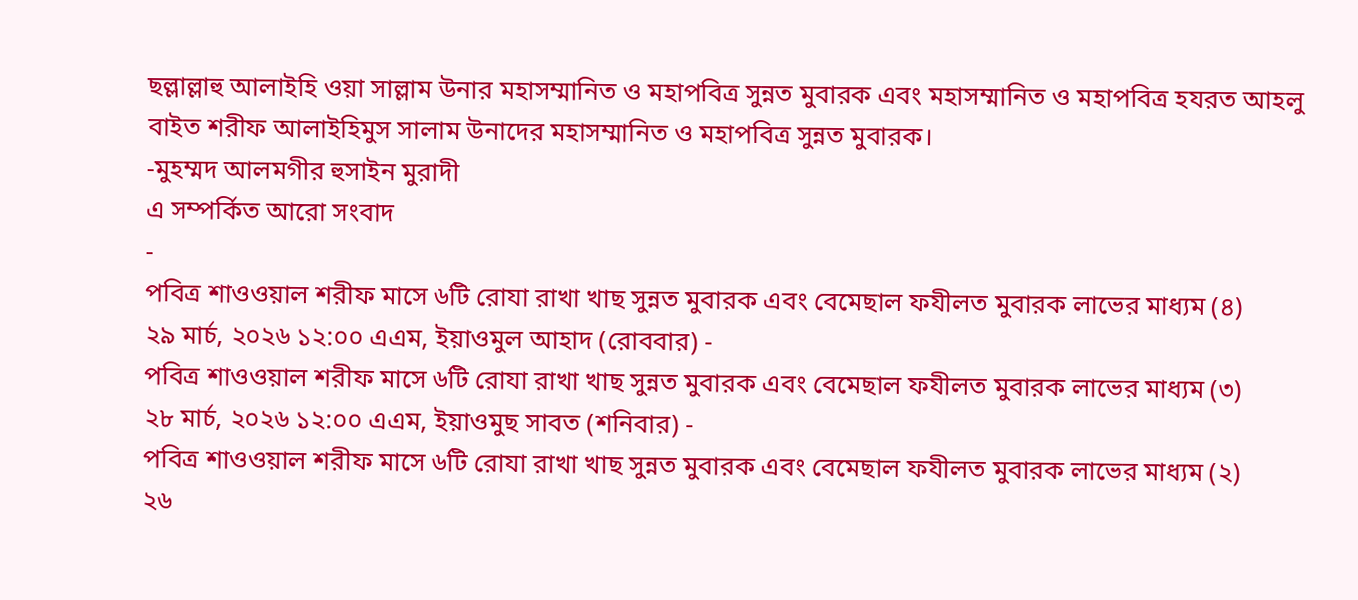ছল্লাল্লাহু আলাইহি ওয়া সাল্লাম উনার মহাসম্মানিত ও মহাপবিত্র সুন্নত মুবারক এবং মহাসম্মানিত ও মহাপবিত্র হযরত আহলু বাইত শরীফ আলাইহিমুস সালাম উনাদের মহাসম্মানিত ও মহাপবিত্র সুন্নত মুবারক।
-মুহম্মদ আলমগীর হুসাইন মুরাদী
এ সম্পর্কিত আরো সংবাদ
-
পবিত্র শাওওয়াল শরীফ মাসে ৬টি রোযা রাখা খাছ সুন্নত মুবারক এবং বেমেছাল ফযীলত মুবারক লাভের মাধ্যম (৪)
২৯ মার্চ, ২০২৬ ১২:০০ এএম, ইয়াওমুল আহাদ (রোববার) -
পবিত্র শাওওয়াল শরীফ মাসে ৬টি রোযা রাখা খাছ সুন্নত মুবারক এবং বেমেছাল ফযীলত মুবারক লাভের মাধ্যম (৩)
২৮ মার্চ, ২০২৬ ১২:০০ এএম, ইয়াওমুছ সাবত (শনিবার) -
পবিত্র শাওওয়াল শরীফ মাসে ৬টি রোযা রাখা খাছ সুন্নত মুবারক এবং বেমেছাল ফযীলত মুবারক লাভের মাধ্যম (২)
২৬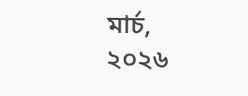মার্চ, ২০২৬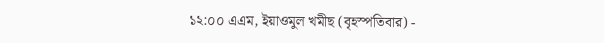১২:০০ এএম, ইয়াওমুল খমীছ (বৃহস্পতিবার) -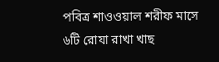পবিত্র শাওওয়াল শরীফ মাসে ৬টি রোযা রাখা খাছ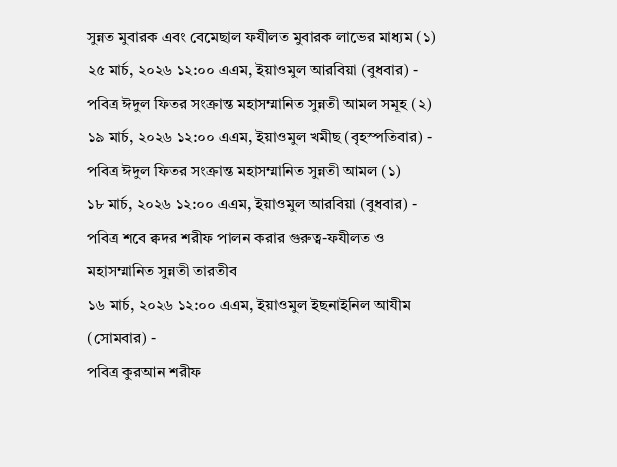সুন্নত মুবারক এবং বেমেছাল ফযীলত মুবারক লাভের মাধ্যম (১)
২৫ মার্চ, ২০২৬ ১২:০০ এএম, ইয়াওমুল আরবিয়া (বুধবার) -
পবিত্র ঈদুল ফিতর সংক্রান্ত মহাসম্মানিত সুন্নতী আমল সমূহ (২)
১৯ মার্চ, ২০২৬ ১২:০০ এএম, ইয়াওমুল খমীছ (বৃহস্পতিবার) -
পবিত্র ঈদুল ফিতর সংক্রান্ত মহাসম্মানিত সুন্নতী আমল (১)
১৮ মার্চ, ২০২৬ ১২:০০ এএম, ইয়াওমুল আরবিয়া (বুধবার) -
পবিত্র শবে ক্বদর শরীফ পালন করার গুরুত্ব-ফযীলত ও মহাসম্মানিত সুন্নতী তারতীব
১৬ মার্চ, ২০২৬ ১২:০০ এএম, ইয়াওমুল ইছনাইনিল আযীম (সোমবার) -
পবিত্র কুরআন শরীফ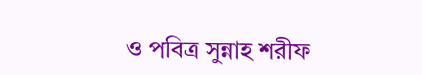ও পবিত্র সুন্নাহ শরীফ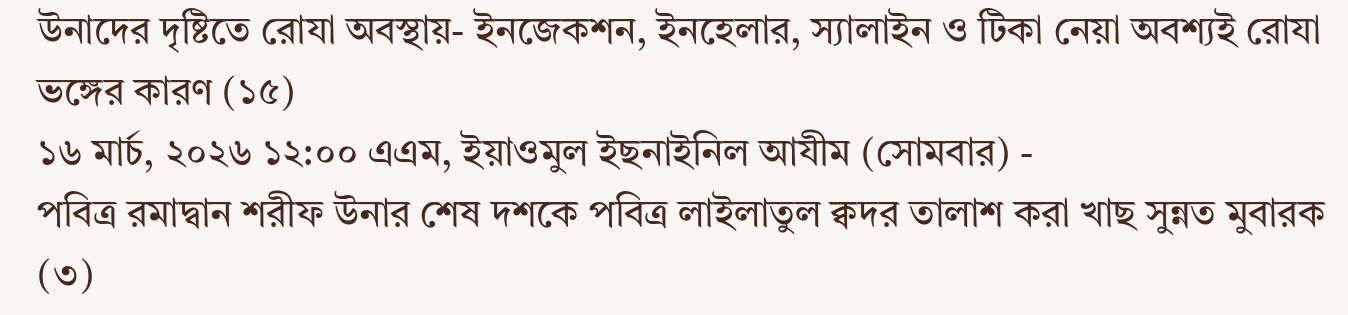উনাদের দৃষ্টিতে রোযা অবস্থায়- ইনজেকশন, ইনহেলার, স্যালাইন ও টিকা নেয়া অবশ্যই রোযা ভঙ্গের কারণ (১৫)
১৬ মার্চ, ২০২৬ ১২:০০ এএম, ইয়াওমুল ইছনাইনিল আযীম (সোমবার) -
পবিত্র রমাদ্বান শরীফ উনার শেষ দশকে পবিত্র লাইলাতুল ক্বদর তালাশ করা খাছ সুন্নত মুবারক (৩)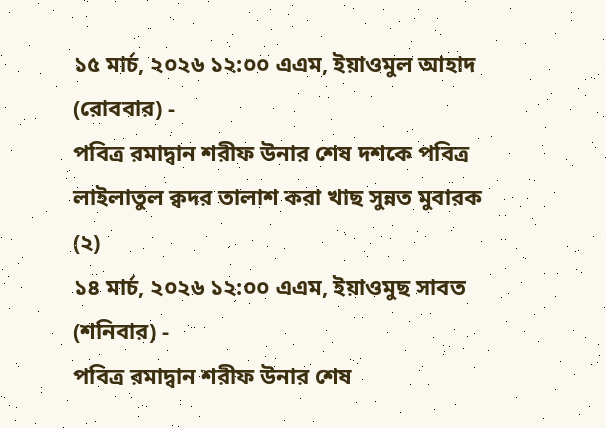১৫ মার্চ, ২০২৬ ১২:০০ এএম, ইয়াওমুল আহাদ (রোববার) -
পবিত্র রমাদ্বান শরীফ উনার শেষ দশকে পবিত্র লাইলাতুল ক্বদর তালাশ করা খাছ সুন্নত মুবারক (২)
১৪ মার্চ, ২০২৬ ১২:০০ এএম, ইয়াওমুছ সাবত (শনিবার) -
পবিত্র রমাদ্বান শরীফ উনার শেষ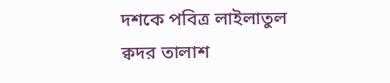দশকে পবিত্র লাইলাতুল ক্বদর তালাশ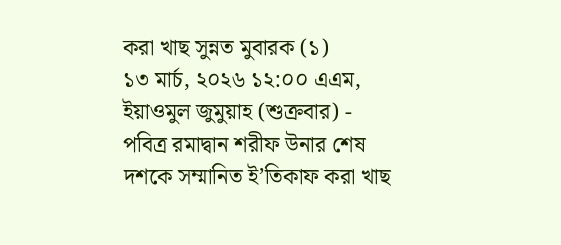করা খাছ সুন্নত মুবারক (১)
১৩ মার্চ, ২০২৬ ১২:০০ এএম, ইয়াওমুল জুমুয়াহ (শুক্রবার) -
পবিত্র রমাদ্বান শরীফ উনার শেষ দশকে সম্মানিত ই’তিকাফ করা খাছ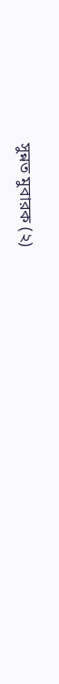সুন্নত মুবারক (২)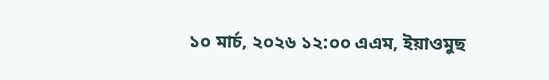১০ মার্চ, ২০২৬ ১২:০০ এএম, ইয়াওমুছ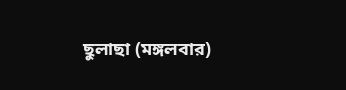ছুলাছা (মঙ্গলবার)